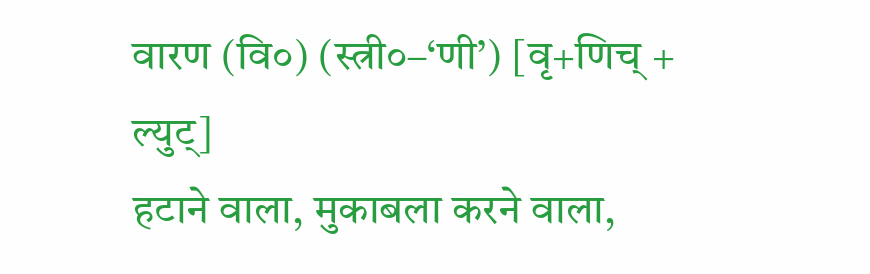वारण (वि०) (स्त्री०–‘णी’) [वृ+णिच् + ल्युट्]
हटाने वाला, मुकाबला करने वाला,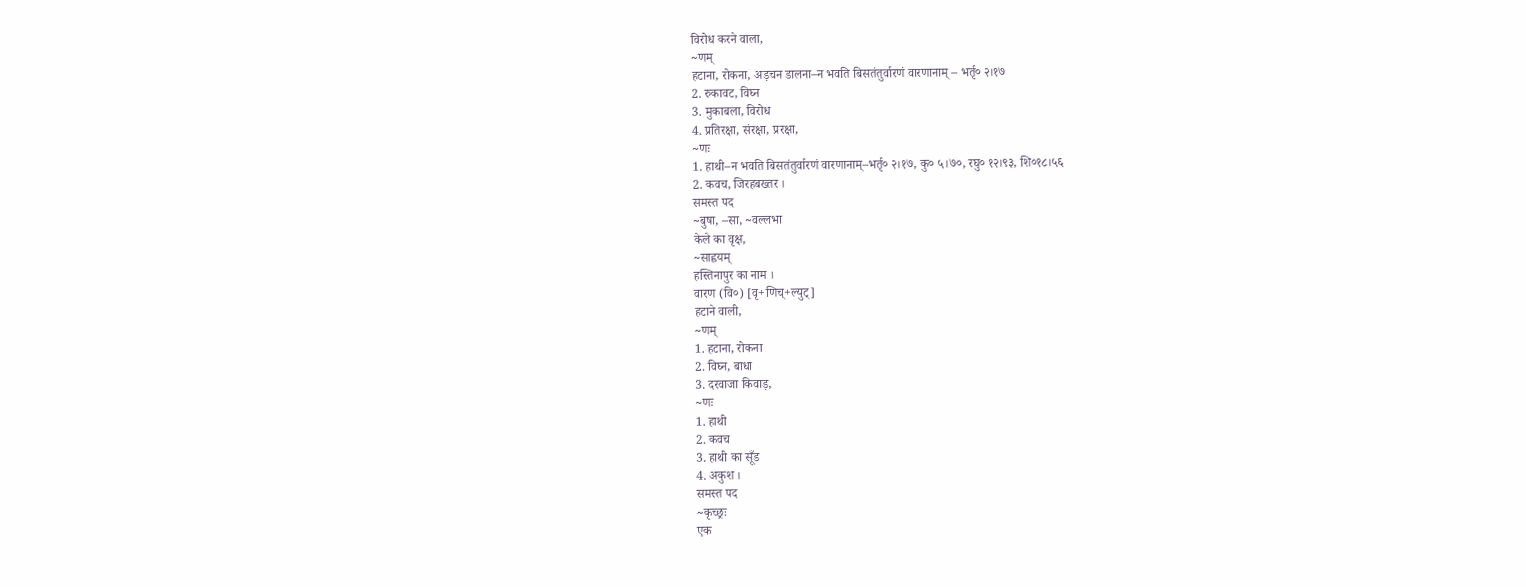विरोध करने वाला,
~णम्
हटाना, रोकना, अड़चन डालना–न भवति बिसतंतुर्वारणं वारणानाम् – भर्तृ० २।१७
2. रुकावट, विघ्न
3. मुकाबला, विरोध
4. प्रतिरक्षा, संरक्षा, प्ररक्षा,
~णः
1. हाथी–न भवति बिसतंतुर्वारणं वारणानाम्–भर्तृ० २।१७, कु० ५।७०, रघु० १२।९३, शि०१८।५६
2. कवच, जिरहबख्तर ।
समस्त पद
~बुषा, –सा, ~वल्लभा
केले का वृक्ष,
~साह्वयम्
हस्तिनापुर का नाम ।
वारण (वि०) [वृ+णिच्+ल्युट्]
हटाने वाली,
~णम्
1. हटाना, रोकना
2. विघ्न, बाधा
3. दरवाजा किवाड़,
~णः
1. हाथी
2. कवच
3. हाथी का सूँड
4. अकुश ।
समस्त पद
~कृच्छ्रः
एक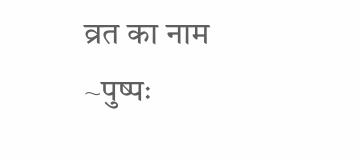व्रत का नाम
~पुष्पः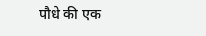पौधे की एक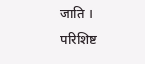जाति ।
परिशिष्ट